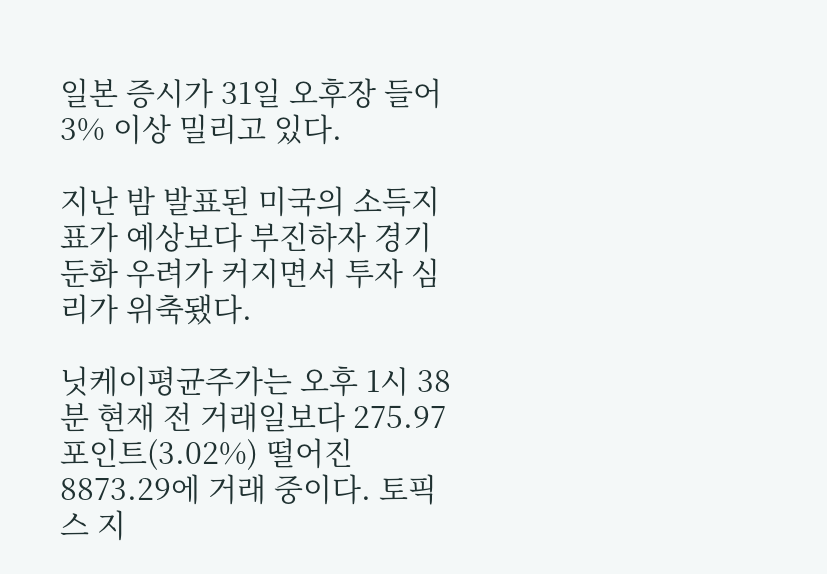일본 증시가 31일 오후장 들어 3% 이상 밀리고 있다.

지난 밤 발표된 미국의 소득지표가 예상보다 부진하자 경기 둔화 우려가 커지면서 투자 심리가 위축됐다.

닛케이평균주가는 오후 1시 38분 현재 전 거래일보다 275.97포인트(3.02%) 떨어진 8873.29에 거래 중이다. 토픽스 지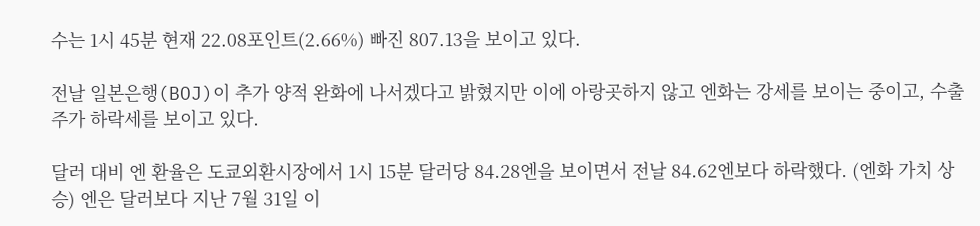수는 1시 45분 현재 22.08포인트(2.66%) 빠진 807.13을 보이고 있다.

전날 일본은행(BOJ)이 추가 양적 완화에 나서겠다고 밝혔지만 이에 아랑곳하지 않고 엔화는 강세를 보이는 중이고, 수출주가 하락세를 보이고 있다.

달러 대비 엔 환율은 도쿄외환시장에서 1시 15분 달러당 84.28엔을 보이면서 전날 84.62엔보다 하락했다. (엔화 가치 상승) 엔은 달러보다 지난 7월 31일 이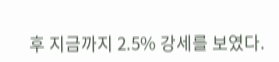후 지금까지 2.5% 강세를 보였다.